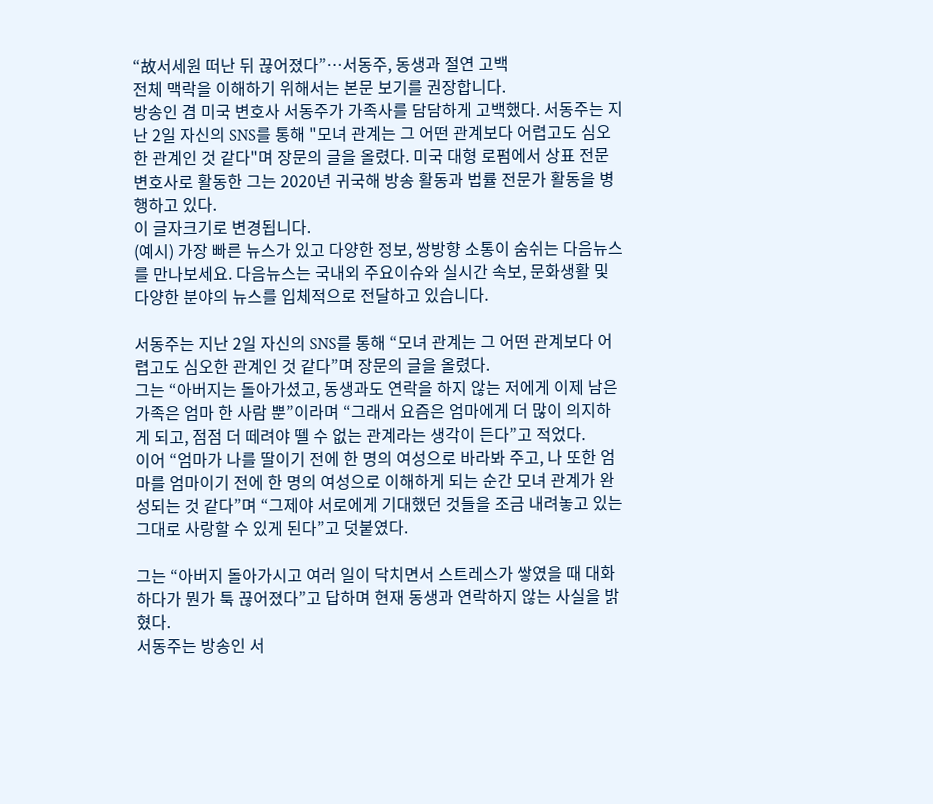“故서세원 떠난 뒤 끊어졌다”…서동주, 동생과 절연 고백
전체 맥락을 이해하기 위해서는 본문 보기를 권장합니다.
방송인 겸 미국 변호사 서동주가 가족사를 담담하게 고백했다. 서동주는 지난 2일 자신의 SNS를 통해 "모녀 관계는 그 어떤 관계보다 어렵고도 심오한 관계인 것 같다"며 장문의 글을 올렸다. 미국 대형 로펌에서 상표 전문 변호사로 활동한 그는 2020년 귀국해 방송 활동과 법률 전문가 활동을 병행하고 있다.
이 글자크기로 변경됩니다.
(예시) 가장 빠른 뉴스가 있고 다양한 정보, 쌍방향 소통이 숨쉬는 다음뉴스를 만나보세요. 다음뉴스는 국내외 주요이슈와 실시간 속보, 문화생활 및 다양한 분야의 뉴스를 입체적으로 전달하고 있습니다.

서동주는 지난 2일 자신의 SNS를 통해 “모녀 관계는 그 어떤 관계보다 어렵고도 심오한 관계인 것 같다”며 장문의 글을 올렸다.
그는 “아버지는 돌아가셨고, 동생과도 연락을 하지 않는 저에게 이제 남은 가족은 엄마 한 사람 뿐”이라며 “그래서 요즘은 엄마에게 더 많이 의지하게 되고, 점점 더 떼려야 뗄 수 없는 관계라는 생각이 든다”고 적었다.
이어 “엄마가 나를 딸이기 전에 한 명의 여성으로 바라봐 주고, 나 또한 엄마를 엄마이기 전에 한 명의 여성으로 이해하게 되는 순간 모녀 관계가 완성되는 것 같다”며 “그제야 서로에게 기대했던 것들을 조금 내려놓고 있는 그대로 사랑할 수 있게 된다”고 덧붙였다.

그는 “아버지 돌아가시고 여러 일이 닥치면서 스트레스가 쌓였을 때 대화하다가 뭔가 툭 끊어졌다”고 답하며 현재 동생과 연락하지 않는 사실을 밝혔다.
서동주는 방송인 서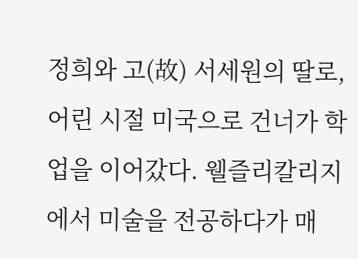정희와 고(故) 서세원의 딸로, 어린 시절 미국으로 건너가 학업을 이어갔다. 웰즐리칼리지에서 미술을 전공하다가 매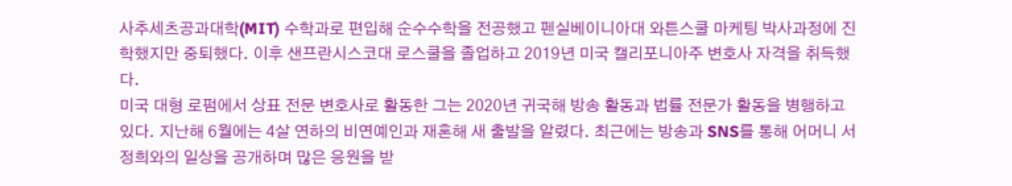사추세츠공과대학(MIT) 수학과로 편입해 순수수학을 전공했고 펜실베이니아대 와튼스쿨 마케팅 박사과정에 진학했지만 중퇴했다. 이후 샌프란시스코대 로스쿨을 졸업하고 2019년 미국 캘리포니아주 변호사 자격을 취득했다.
미국 대형 로펌에서 상표 전문 변호사로 활동한 그는 2020년 귀국해 방송 활동과 법률 전문가 활동을 병행하고 있다. 지난해 6월에는 4살 연하의 비연예인과 재혼해 새 출발을 알렸다. 최근에는 방송과 SNS를 통해 어머니 서정희와의 일상을 공개하며 많은 응원을 받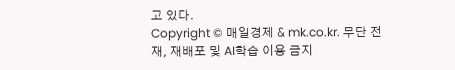고 있다.
Copyright © 매일경제 & mk.co.kr. 무단 전재, 재배포 및 AI학습 이용 금지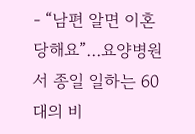- “남편 알면 이혼 당해요”…요양병원서 종일 일하는 60대의 비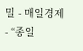밀 - 매일경제
- “종일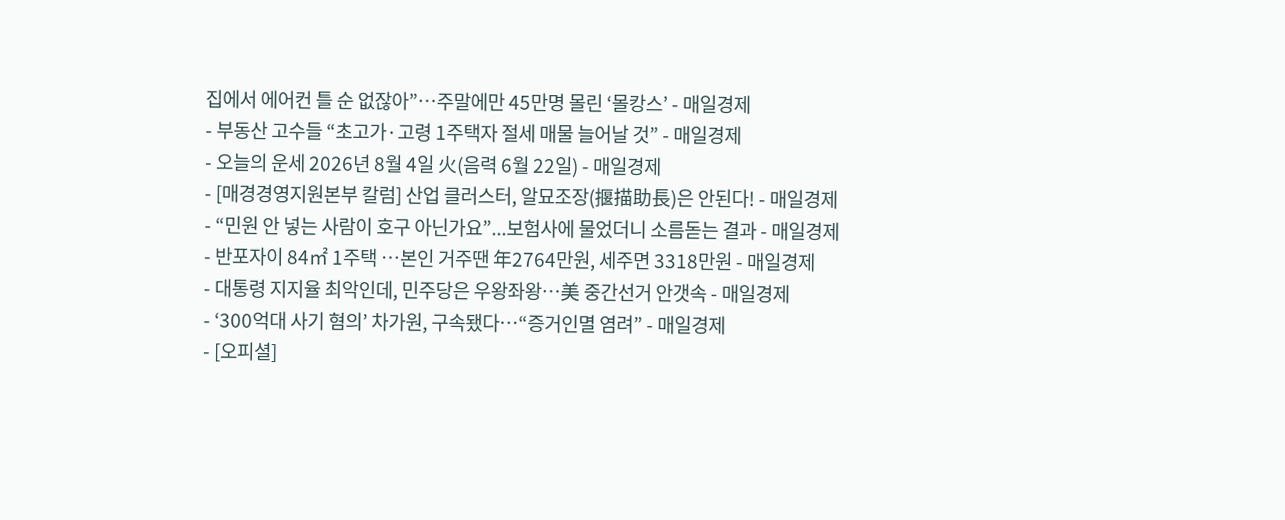집에서 에어컨 틀 순 없잖아”…주말에만 45만명 몰린 ‘몰캉스’ - 매일경제
- 부동산 고수들 “초고가·고령 1주택자 절세 매물 늘어날 것” - 매일경제
- 오늘의 운세 2026년 8월 4일 火(음력 6월 22일) - 매일경제
- [매경경영지원본부 칼럼] 산업 클러스터, 알묘조장(揠描助長)은 안된다! - 매일경제
- “민원 안 넣는 사람이 호구 아닌가요”...보험사에 물었더니 소름돋는 결과 - 매일경제
- 반포자이 84㎡ 1주택 …본인 거주땐 年2764만원, 세주면 3318만원 - 매일경제
- 대통령 지지율 최악인데, 민주당은 우왕좌왕…美 중간선거 안갯속 - 매일경제
- ‘300억대 사기 혐의’ 차가원, 구속됐다…“증거인멸 염려” - 매일경제
- [오피셜]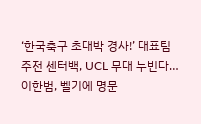‘한국축구 초대박 경사!’ 대표팀 주전 센터백, UCL 무대 누빈다…이한범, 벨기에 명문